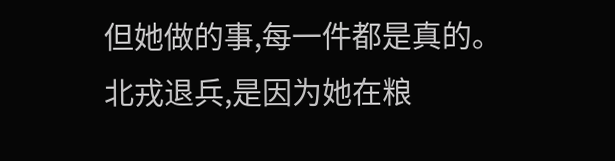但她做的事,每一件都是真的。
北戎退兵,是因为她在粮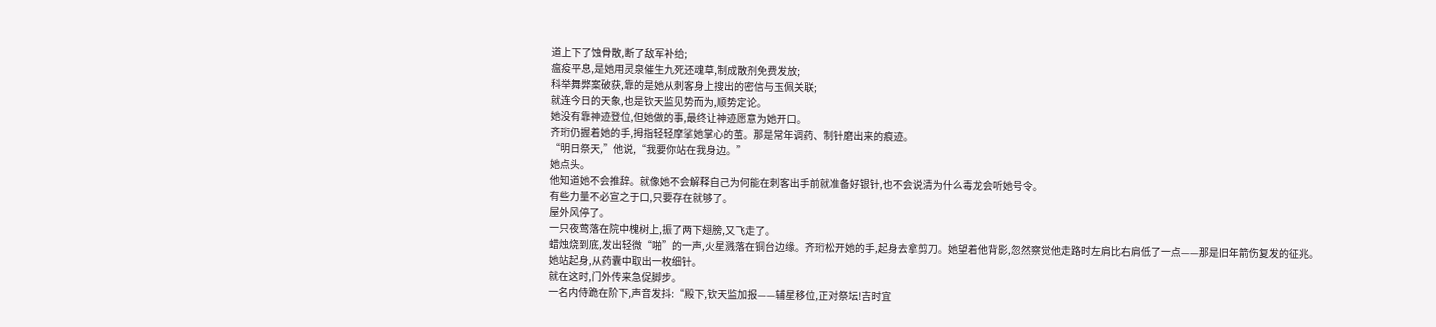道上下了蚀骨散,断了敌军补给;
瘟疫平息,是她用灵泉催生九死还魂草,制成散剂免费发放;
科举舞弊案破获,靠的是她从刺客身上搜出的密信与玉佩关联;
就连今日的天象,也是钦天监见势而为,顺势定论。
她没有靠神迹登位,但她做的事,最终让神迹愿意为她开口。
齐珩仍握着她的手,拇指轻轻摩挲她掌心的茧。那是常年调药、制针磨出来的痕迹。
“明日祭天,”他说,“我要你站在我身边。”
她点头。
他知道她不会推辞。就像她不会解释自己为何能在刺客出手前就准备好银针,也不会说清为什么毒龙会听她号令。
有些力量不必宣之于口,只要存在就够了。
屋外风停了。
一只夜莺落在院中槐树上,振了两下翅膀,又飞走了。
蜡烛烧到底,发出轻微“啪”的一声,火星溅落在铜台边缘。齐珩松开她的手,起身去拿剪刀。她望着他背影,忽然察觉他走路时左肩比右肩低了一点——那是旧年箭伤复发的征兆。
她站起身,从药囊中取出一枚细针。
就在这时,门外传来急促脚步。
一名内侍跪在阶下,声音发抖:“殿下,钦天监加报——辅星移位,正对祭坛!吉时宜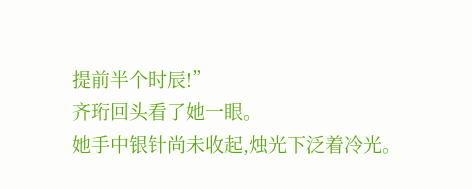提前半个时辰!”
齐珩回头看了她一眼。
她手中银针尚未收起,烛光下泛着冷光。